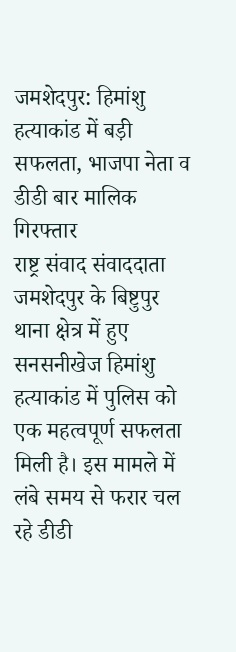जमशेदपुर: हिमांशु हत्याकांड में बड़ी सफलता, भाजपा नेता व डीडी बार मालिक गिरफ्तार
राष्ट्र संवाद संवाददाता
जमशेदपुर के बिष्टुपुर थाना क्षेत्र में हुए सनसनीखेज हिमांशु हत्याकांड में पुलिस को एक महत्वपूर्ण सफलता मिली है। इस मामले में लंबे समय से फरार चल रहे डीडी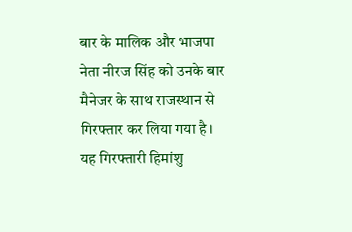बार के मालिक और भाजपा नेता नीरज सिंह को उनके बार मैनेजर के साथ राजस्थान से गिरफ्तार कर लिया गया है। यह गिरफ्तारी हिमांशु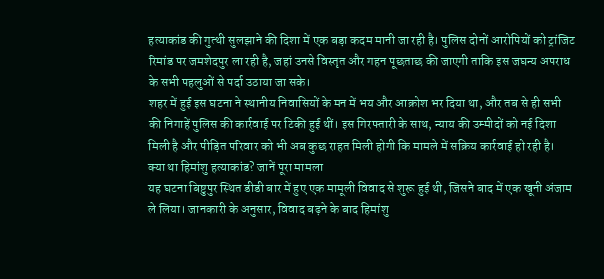हत्याकांड की गुत्थी सुलझाने की दिशा में एक बड़ा कदम मानी जा रही है। पुलिस दोनों आरोपियों को ट्रांजिट रिमांड पर जमशेदपुर ला रही है, जहां उनसे विस्तृत और गहन पूछताछ की जाएगी ताकि इस जघन्य अपराध के सभी पहलुओं से पर्दा उठाया जा सके।
शहर में हुई इस घटना ने स्थानीय निवासियों के मन में भय और आक्रोश भर दिया था, और तब से ही सभी की निगाहें पुलिस की कार्रवाई पर टिकी हुई थीं। इस गिरफ्तारी के साथ, न्याय की उम्मीदों को नई दिशा मिली है और पीड़ित परिवार को भी अब कुछ राहत मिली होगी कि मामले में सक्रिय कार्रवाई हो रही है।
क्या था हिमांशु हत्याकांड? जानें पूरा मामला
यह घटना बिष्टुपुर स्थित डीडी बार में हुए एक मामूली विवाद से शुरू हुई थी, जिसने बाद में एक खूनी अंजाम ले लिया। जानकारी के अनुसार, विवाद बढ़ने के बाद हिमांशु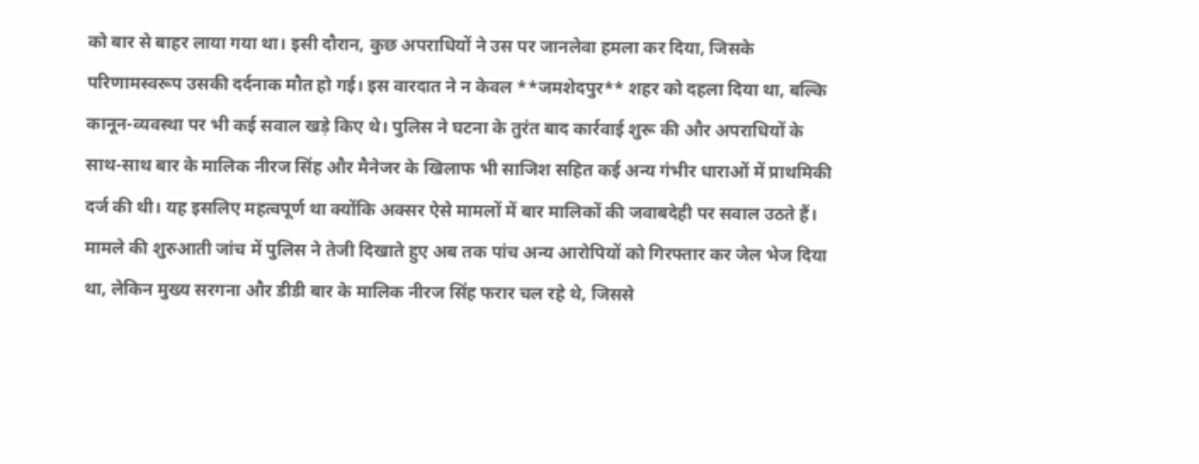को बार से बाहर लाया गया था। इसी दौरान, कुछ अपराधियों ने उस पर जानलेवा हमला कर दिया, जिसके परिणामस्वरूप उसकी दर्दनाक मौत हो गई। इस वारदात ने न केवल **जमशेदपुर** शहर को दहला दिया था, बल्कि कानून-व्यवस्था पर भी कई सवाल खड़े किए थे। पुलिस ने घटना के तुरंत बाद कार्रवाई शुरू की और अपराधियों के साथ-साथ बार के मालिक नीरज सिंह और मैनेजर के खिलाफ भी साजिश सहित कई अन्य गंभीर धाराओं में प्राथमिकी दर्ज की थी। यह इसलिए महत्वपूर्ण था क्योंकि अक्सर ऐसे मामलों में बार मालिकों की जवाबदेही पर सवाल उठते हैं।
मामले की शुरुआती जांच में पुलिस ने तेजी दिखाते हुए अब तक पांच अन्य आरोपियों को गिरफ्तार कर जेल भेज दिया था, लेकिन मुख्य सरगना और डीडी बार के मालिक नीरज सिंह फरार चल रहे थे, जिससे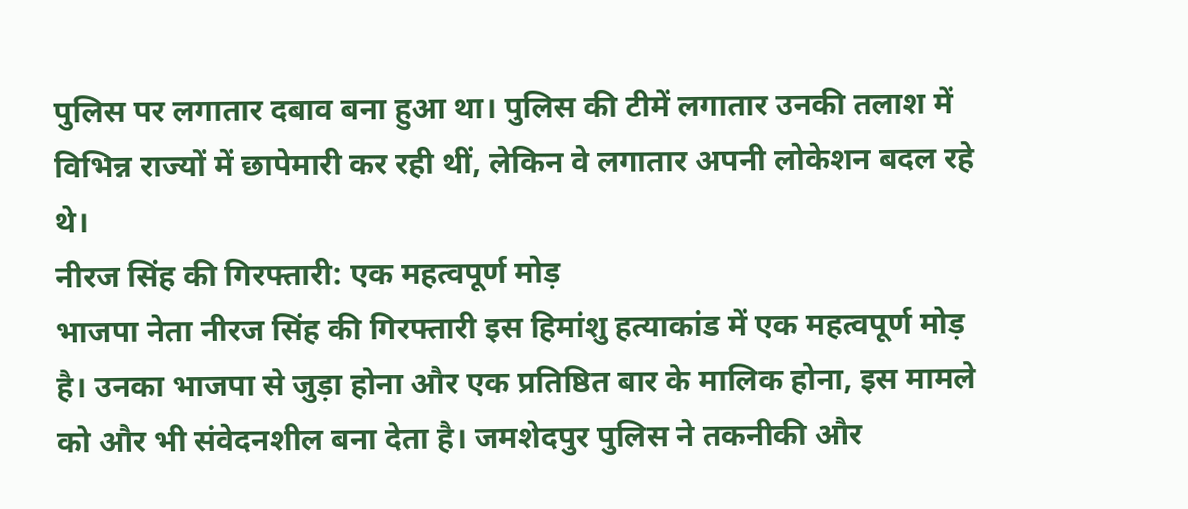पुलिस पर लगातार दबाव बना हुआ था। पुलिस की टीमें लगातार उनकी तलाश में विभिन्न राज्यों में छापेमारी कर रही थीं, लेकिन वे लगातार अपनी लोकेशन बदल रहे थे।
नीरज सिंह की गिरफ्तारी: एक महत्वपूर्ण मोड़
भाजपा नेता नीरज सिंह की गिरफ्तारी इस हिमांशु हत्याकांड में एक महत्वपूर्ण मोड़ है। उनका भाजपा से जुड़ा होना और एक प्रतिष्ठित बार के मालिक होना, इस मामले को और भी संवेदनशील बना देता है। जमशेदपुर पुलिस ने तकनीकी और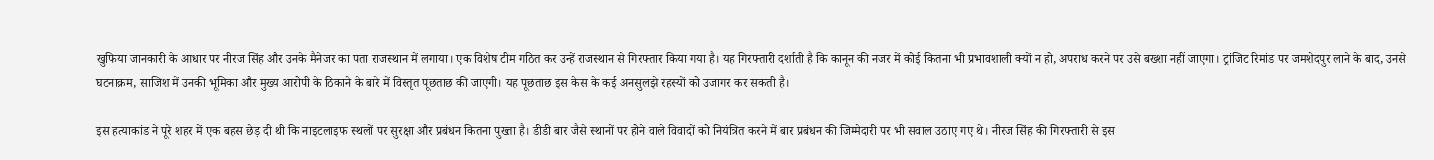खुफिया जानकारी के आधार पर नीरज सिंह और उनके मैनेजर का पता राजस्थान में लगाया। एक विशेष टीम गठित कर उन्हें राजस्थान से गिरफ्तार किया गया है। यह गिरफ्तारी दर्शाती है कि कानून की नजर में कोई कितना भी प्रभावशाली क्यों न हो, अपराध करने पर उसे बख्शा नहीं जाएगा। ट्रांजिट रिमांड पर जमशेदपुर लाने के बाद, उनसे घटनाक्रम, साजिश में उनकी भूमिका और मुख्य आरोपी के ठिकाने के बारे में विस्तृत पूछताछ की जाएगी। यह पूछताछ इस केस के कई अनसुलझे रहस्यों को उजागर कर सकती है।

इस हत्याकांड ने पूरे शहर में एक बहस छेड़ दी थी कि नाइटलाइफ स्थलों पर सुरक्षा और प्रबंधन कितना पुख्ता है। डीडी बार जैसे स्थानों पर होने वाले विवादों को नियंत्रित करने में बार प्रबंधन की जिम्मेदारी पर भी सवाल उठाए गए थे। नीरज सिंह की गिरफ्तारी से इस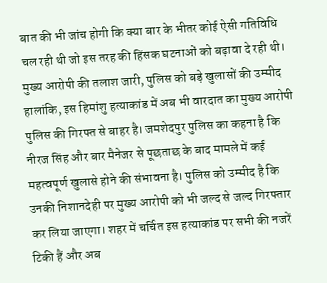बात की भी जांच होगी कि क्या बार के भीतर कोई ऐसी गतिविधि चल रही थी जो इस तरह की हिंसक घटनाओं को बढ़ावा दे रही थी।
मुख्य आरोपी की तलाश जारी, पुलिस को बड़े खुलासों की उम्मीद
हालांकि, इस हिमांशु हत्याकांड में अब भी वारदात का मुख्य आरोपी पुलिस की गिरफ्त से बाहर है। जमशेदपुर पुलिस का कहना है कि नीरज सिंह और बार मैनेजर से पूछताछ के बाद मामले में कई महत्वपूर्ण खुलासे होने की संभावना है। पुलिस को उम्मीद है कि उनकी निशानदेही पर मुख्य आरोपी को भी जल्द से जल्द गिरफ्तार कर लिया जाएगा। शहर में चर्चित इस हत्याकांड पर सभी की नजरें टिकी हैं और अब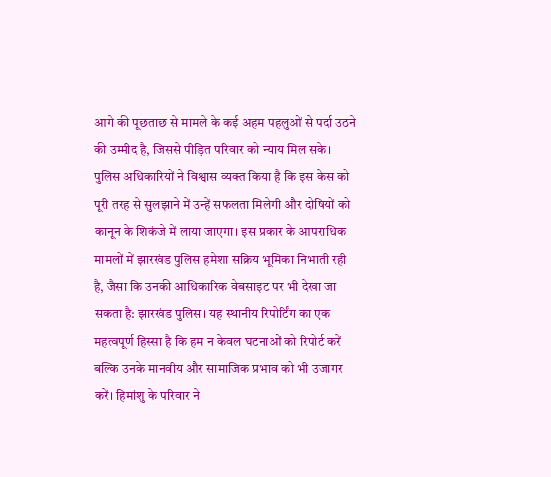आगे की पूछताछ से मामले के कई अहम पहलुओं से पर्दा उठने की उम्मीद है, जिससे पीड़ित परिवार को न्याय मिल सके।
पुलिस अधिकारियों ने विश्वास व्यक्त किया है कि इस केस को पूरी तरह से सुलझाने में उन्हें सफलता मिलेगी और दोषियों को कानून के शिकंजे में लाया जाएगा। इस प्रकार के आपराधिक मामलों में झारखंड पुलिस हमेशा सक्रिय भूमिका निभाती रही है, जैसा कि उनकी आधिकारिक वेबसाइट पर भी देखा जा सकता है: झारखंड पुलिस। यह स्थानीय रिपोर्टिंग का एक महत्वपूर्ण हिस्सा है कि हम न केवल घटनाओं को रिपोर्ट करें बल्कि उनके मानवीय और सामाजिक प्रभाव को भी उजागर करें। हिमांशु के परिवार ने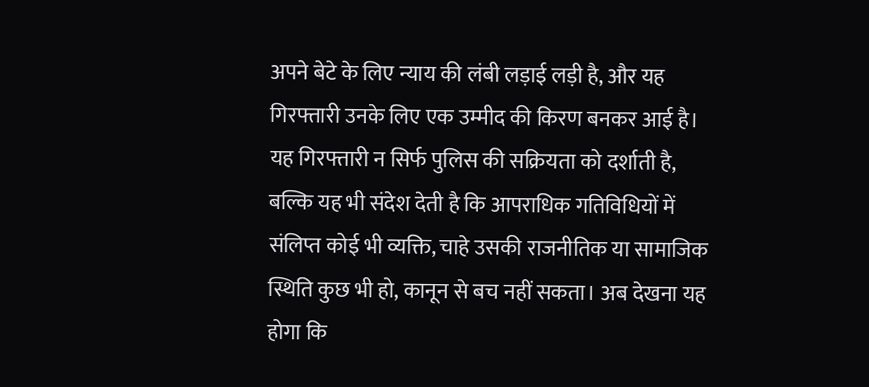अपने बेटे के लिए न्याय की लंबी लड़ाई लड़ी है, और यह गिरफ्तारी उनके लिए एक उम्मीद की किरण बनकर आई है।
यह गिरफ्तारी न सिर्फ पुलिस की सक्रियता को दर्शाती है, बल्कि यह भी संदेश देती है कि आपराधिक गतिविधियों में संलिप्त कोई भी व्यक्ति, चाहे उसकी राजनीतिक या सामाजिक स्थिति कुछ भी हो, कानून से बच नहीं सकता। अब देखना यह होगा कि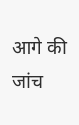आगे की जांच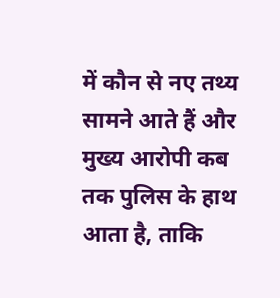में कौन से नए तथ्य सामने आते हैं और मुख्य आरोपी कब तक पुलिस के हाथ आता है, ताकि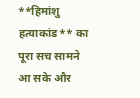**हिमांशु हत्याकांड** का पूरा सच सामने आ सके और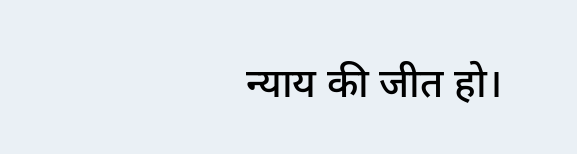न्याय की जीत हो।